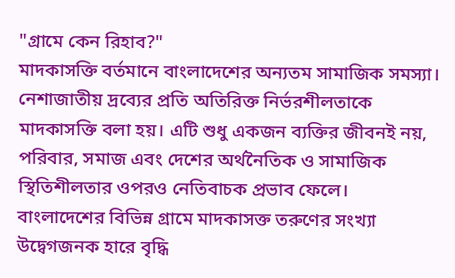"গ্রামে কেন রিহাব?"
মাদকাসক্তি বর্তমানে বাংলাদেশের অন্যতম সামাজিক সমস্যা। নেশাজাতীয় দ্রব্যের প্রতি অতিরিক্ত নির্ভরশীলতাকে মাদকাসক্তি বলা হয়। এটি শুধু একজন ব্যক্তির জীবনই নয়, পরিবার, সমাজ এবং দেশের অর্থনৈতিক ও সামাজিক স্থিতিশীলতার ওপরও নেতিবাচক প্রভাব ফেলে।
বাংলাদেশের বিভিন্ন গ্রামে মাদকাসক্ত তরুণের সংখ্যা উদ্বেগজনক হারে বৃদ্ধি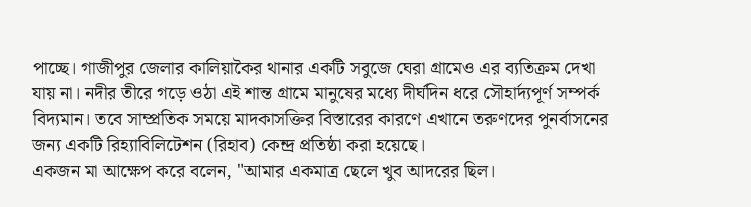পাচ্ছে। গাজীপুর জেলার কালিয়াকৈর থানার একটি সবুজে ঘেরা গ্রামেও এর ব্যতিক্রম দেখা যায় না। নদীর তীরে গড়ে ওঠা এই শান্ত গ্রামে মানুষের মধ্যে দীর্ঘদিন ধরে সৌহার্দ্যপূর্ণ সম্পর্ক বিদ্যমান। তবে সাম্প্রতিক সময়ে মাদকাসক্তির বিস্তারের কারণে এখানে তরুণদের পুনর্বাসনের জন্য একটি রিহ্যাবিলিটেশন (রিহাব) কেন্দ্র প্রতিষ্ঠা করা হয়েছে।
একজন মা আক্ষেপ করে বলেন, "আমার একমাত্র ছেলে খুব আদরের ছিল।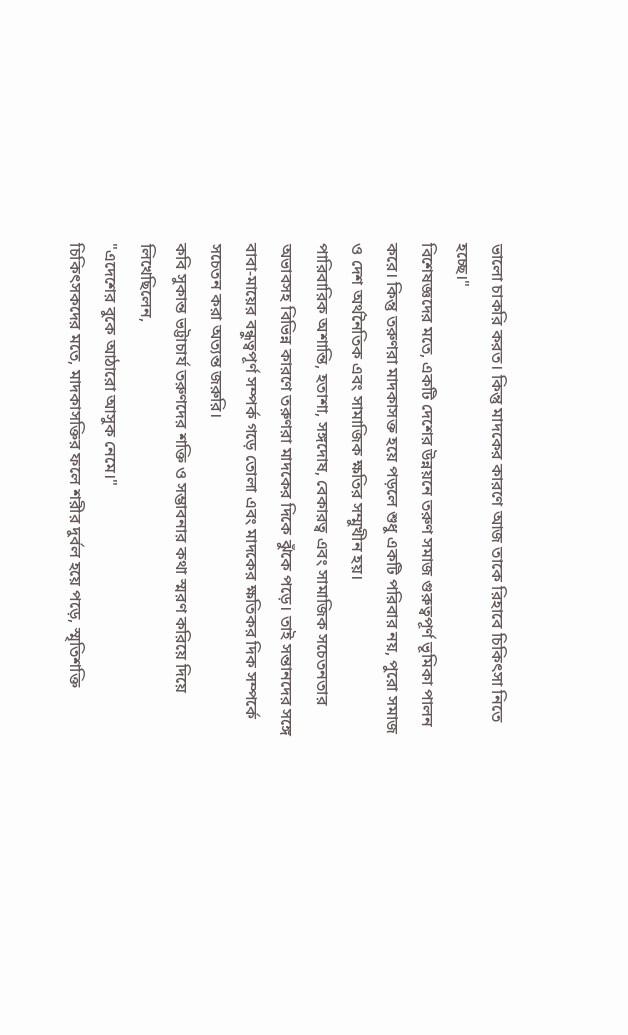ভালো চাকরি করত। কিন্তু মাদকের কারণে আজ তাকে রিহাবে চিকিৎসা নিতে হচ্ছে।"
বিশেষজ্ঞদের মতে, একটি দেশের উন্নয়নে তরুণ সমাজ গুরুত্বপূর্ণ ভূমিকা পালন করে। কিন্তু তরুণরা মাদকাসক্ত হয়ে পড়লে শুধু একটি পরিবার নয়, পুরো সমাজ ও দেশ অর্থনৈতিক এবং সামাজিক ক্ষতির সম্মুখীন হয়।
পারিবারিক অশান্তি, হতাশা, সঙ্গদোষ, বেকারত্ব এবং সামাজিক সচেতনতার অভাবসহ বিভিন্ন কারণে তরুণরা মাদকের দিকে ঝুঁকে পড়ে। তাই সন্তানদের সঙ্গে বাবা-মায়ের বন্ধুত্বপূর্ণ সম্পর্ক গড়ে তোলা এবং মাদকের ক্ষতিকর দিক সম্পর্কে সচেতন করা অত্যন্ত জরুরি।
কবি সুকান্ত ভট্টাচার্য তরুণদের শক্তি ও সম্ভাবনার কথা স্মরণ করিয়ে দিয়ে লিখেছিলেন,
"এদেশের বুকে আঠারো আসুক নেমে।"
চিকিৎসকদের মতে, মাদকাসক্তির ফলে শরীর দুর্বল হয়ে পড়ে, স্মৃতিশক্তি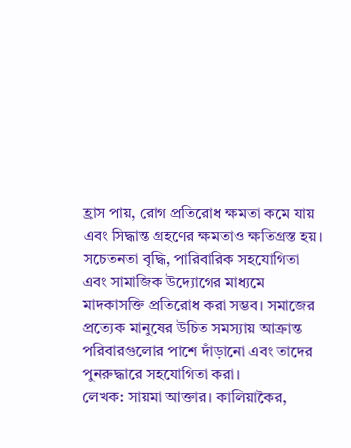হ্রাস পায়, রোগ প্রতিরোধ ক্ষমতা কমে যায় এবং সিদ্ধান্ত গ্রহণের ক্ষমতাও ক্ষতিগ্রস্ত হয়।
সচেতনতা বৃদ্ধি, পারিবারিক সহযোগিতা এবং সামাজিক উদ্যোগের মাধ্যমে মাদকাসক্তি প্রতিরোধ করা সম্ভব। সমাজের প্রত্যেক মানুষের উচিত সমস্যায় আক্রান্ত পরিবারগুলোর পাশে দাঁড়ানো এবং তাদের পুনরুদ্ধারে সহযোগিতা করা।
লেখক: সায়মা আক্তার। কালিয়াকৈর,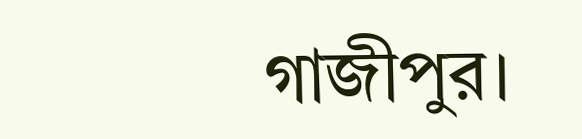গাজীপুর।